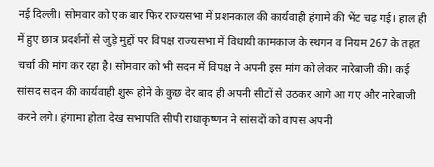नई दिल्ली। सोमवार को एक बार फिर राज्यसभा में प्रशनकाल की कार्यवाही हंगामे की भेंट चढ़ गई। हाल ही में हुए छात्र प्रदर्शनों से जुड़े मुद्दों पर विपक्ष राज्यसभा में विधायी कामकाज के स्थगन व नियम 267 के तहत चर्चा की मांग कर रहा है। सोमवार को भी सदन में विपक्ष ने अपनी इस मांग को लेकर नारेबाजी की। कई सांसद सदन की कार्यवाही शुरू होने के कुछ देर बाद ही अपनी सीटों से उठकर आगे आ गए और नारेबाजी करने लगे। हंगामा होता देख सभापति सीपी राधाकृष्णन ने सांसदों को वापस अपनी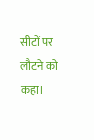सीटों पर लौटने को कहा।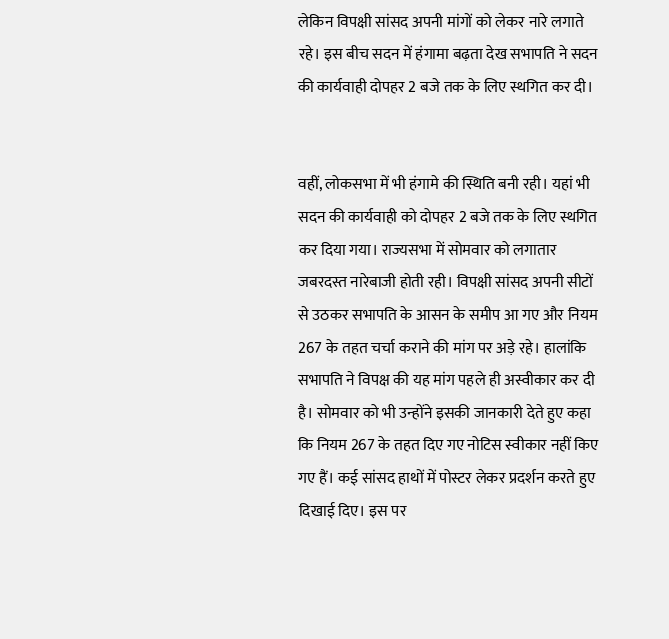लेकिन विपक्षी सांसद अपनी मांगों को लेकर नारे लगाते रहे। इस बीच सदन में हंगामा बढ़ता देख सभापति ने सदन की कार्यवाही दोपहर 2 बजे तक के लिए स्थगित कर दी।


वहीं, लोकसभा में भी हंगामे की स्थिति बनी रही। यहां भी सदन की कार्यवाही को दोपहर 2 बजे तक के लिए स्थगित कर दिया गया। राज्यसभा में सोमवार को लगातार जबरदस्त नारेबाजी होती रही। विपक्षी सांसद अपनी सीटों से उठकर सभापति के आसन के समीप आ गए और नियम 267 के तहत चर्चा कराने की मांग पर अड़े रहे। हालांकि सभापति ने विपक्ष की यह मांग पहले ही अस्वीकार कर दी है। सोमवार को भी उन्होंने इसकी जानकारी देते हुए कहा कि नियम 267 के तहत दिए गए नोटिस स्वीकार नहीं किए गए हैं। कई सांसद हाथों में पोस्टर लेकर प्रदर्शन करते हुए दिखाई दिए। इस पर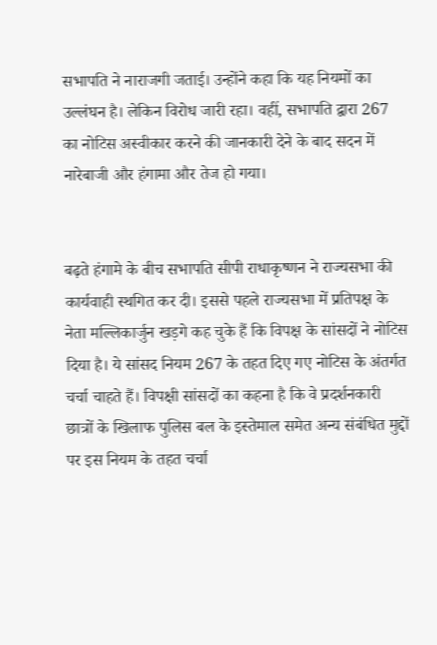सभापति ने नाराजगी जताई। उन्होंने कहा कि यह नियमों का उल्लंघन है। लेकिन विरोध जारी रहा। वहीं, सभापति द्वारा 267 का नोटिस अस्वीकार करने की जानकारी देने के बाद सदन में नारेबाजी और हंगामा और तेज हो गया।


बढ़ते हंगामे के बीच सभापति सीपी राधाकृष्णन ने राज्यसभा की कार्यवाही स्थगित कर दी। इससे पहले राज्यसभा में प्रतिपक्ष के नेता मल्लिकार्जुन खड़गे कह चुके हैं कि विपक्ष के सांसदों ने नोटिस दिया है। ये सांसद नियम 267 के तहत दिए गए नोटिस के अंतर्गत चर्चा चाहते हैं। विपक्षी सांसदों का कहना है कि वे प्रदर्शनकारी छात्रों के खिलाफ पुलिस बल के इस्तेमाल समेत अन्य संबंधित मुद्दों पर इस नियम के तहत चर्चा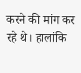करने की मांग कर रहे थे। हालांकि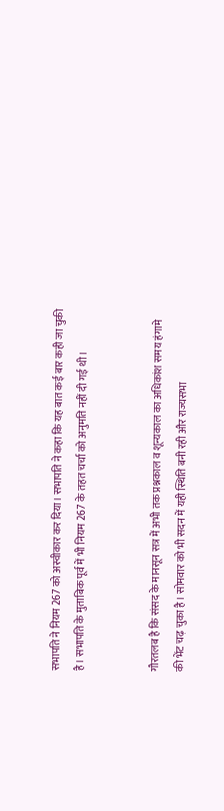सभापति ने नियम 267 को अस्वीकार कर दिया। सभापति ने कहा कि यह बात कई बार कही जा चुकी है। सभापति के मुताबिक पूर्व में भी नियम 267 के तहत चर्चा को अनुमति नहीं दी गई थी।


गौरतलब है कि संसद के मानसून सत्र में अभी तक प्रश्नकाल व शून्यकाल का अधिकांश समय हंगामे की भेंट चढ़ चुका है। सोमवार को भी सदन में यही स्थिति बनी रही और राज्यसभा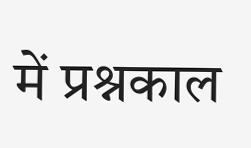में प्रश्नकाल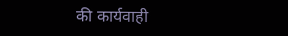की कार्यवाही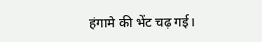हंगामे की भेंट चढ़ गई।